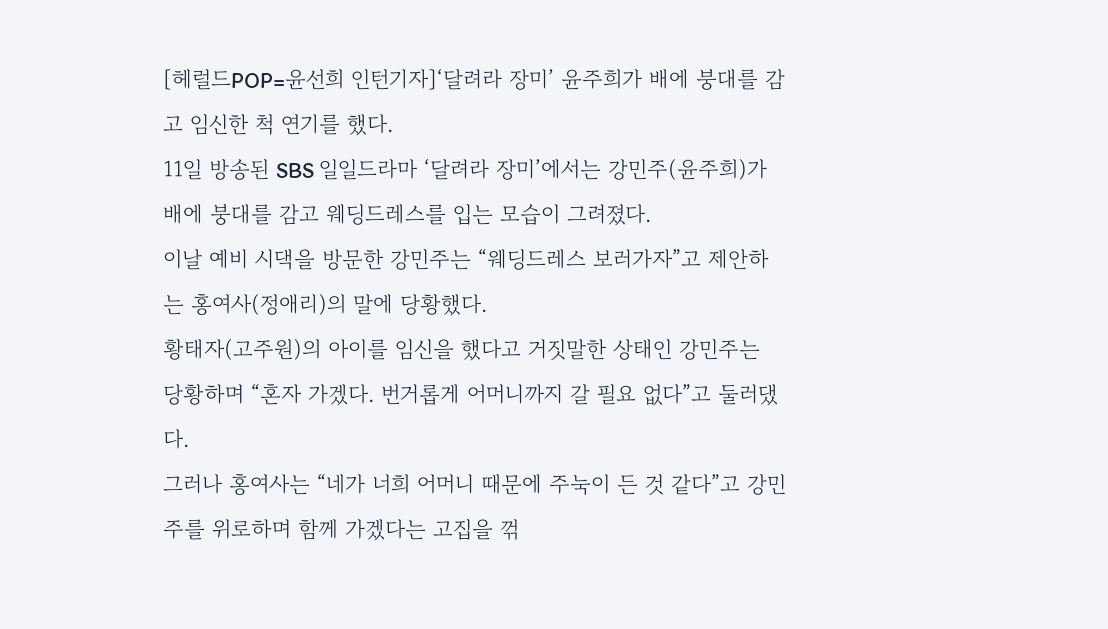[헤럴드POP=윤선희 인턴기자]‘달려라 장미’ 윤주희가 배에 붕대를 감고 임신한 척 연기를 했다.
11일 방송된 SBS 일일드라마 ‘달려라 장미’에서는 강민주(윤주희)가 배에 붕대를 감고 웨딩드레스를 입는 모습이 그려졌다.
이날 예비 시댁을 방문한 강민주는 “웨딩드레스 보러가자”고 제안하는 홍여사(정애리)의 말에 당황했다.
황태자(고주원)의 아이를 임신을 했다고 거짓말한 상태인 강민주는 당황하며 “혼자 가겠다. 번거롭게 어머니까지 갈 필요 없다”고 둘러댔다.
그러나 홍여사는 “네가 너희 어머니 때문에 주눅이 든 것 같다”고 강민주를 위로하며 함께 가겠다는 고집을 꺾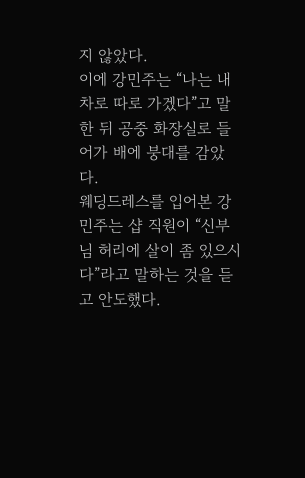지 않았다.
이에 강민주는 “나는 내 차로 따로 가겠다”고 말한 뒤 공중 화장실로 들어가 배에 붕대를 감았다.
웨딩드레스를 입어본 강민주는 샵 직원이 “신부님 허리에 살이 좀 있으시다”라고 말하는 것을 듣고 안도했다.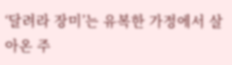‘달려라 장미’는 유복한 가정에서 살아온 주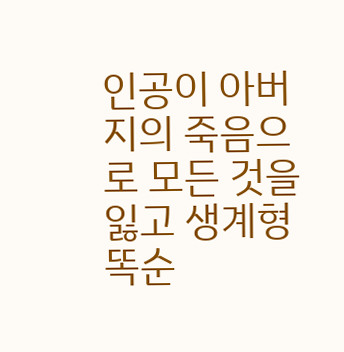인공이 아버지의 죽음으로 모든 것을 잃고 생계형 똑순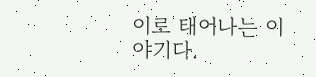이로 태어나는 이야기다.